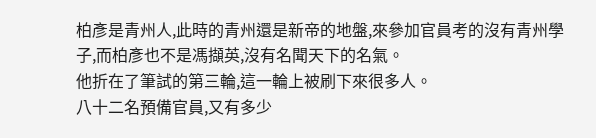柏彥是青州人,此時的青州還是新帝的地盤,來參加官員考的沒有青州學子,而柏彥也不是馮擷英,沒有名聞天下的名氣。
他折在了筆試的第三輪,這一輪上被刷下來很多人。
八十二名預備官員,又有多少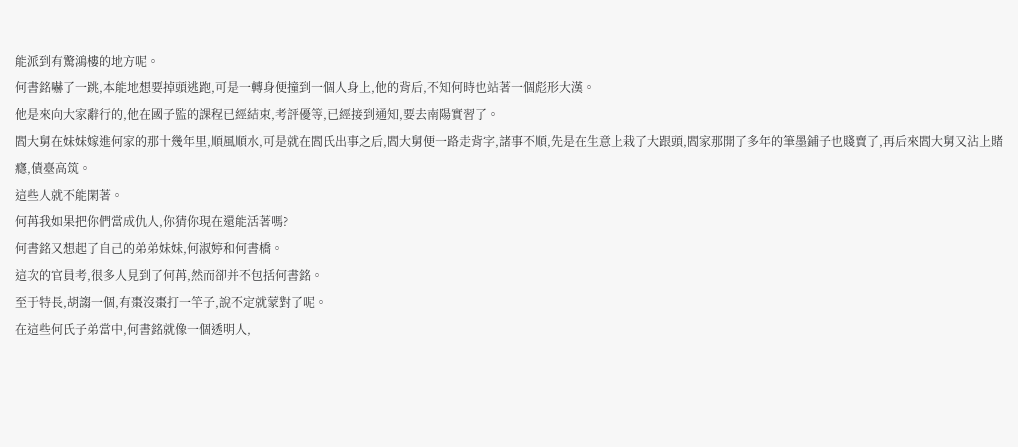能派到有驚鴻樓的地方呢。
何書銘嚇了一跳,本能地想要掉頭逃跑,可是一轉身便撞到一個人身上,他的背后,不知何時也站著一個彪形大漢。
他是來向大家辭行的,他在國子監的課程已經結束,考評優等,已經接到通知,要去南陽實習了。
閻大舅在妹妹嫁進何家的那十幾年里,順風順水,可是就在閻氏出事之后,閻大舅便一路走背字,諸事不順,先是在生意上栽了大跟頭,閻家那開了多年的筆墨鋪子也賤賣了,再后來閻大舅又沾上賭癮,債臺高筑。
這些人就不能閑著。
何苒我如果把你們當成仇人,你猜你現在還能活著嗎?
何書銘又想起了自己的弟弟妹妹,何淑婷和何書橋。
這次的官員考,很多人見到了何苒,然而卻并不包括何書銘。
至于特長,胡謅一個,有棗沒棗打一竿子,說不定就蒙對了呢。
在這些何氏子弟當中,何書銘就像一個透明人,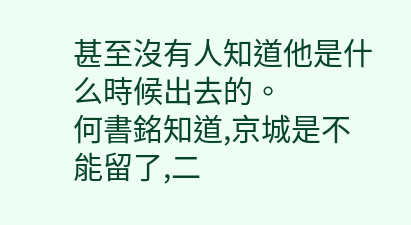甚至沒有人知道他是什么時候出去的。
何書銘知道,京城是不能留了,二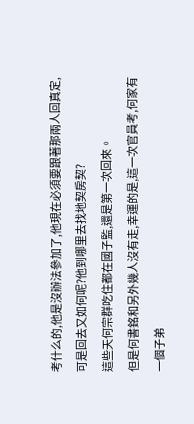考什么的,他是沒辦法參加了,他現在必須要跟著那兩人回真定,可是回去又如何呢?他到哪里去找地契房契?
這些天何宗群吃住都在國子監,還是第一次回來。
但是何書銘和另外幾人沒有走,幸運的是,這一次官員考,何家有一個子弟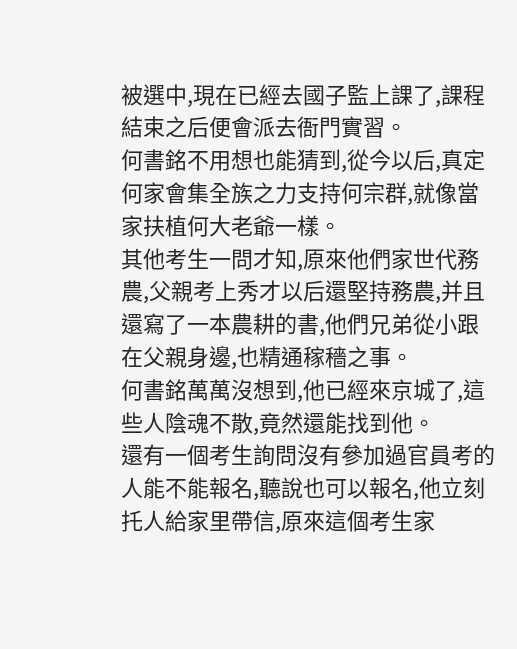被選中,現在已經去國子監上課了,課程結束之后便會派去衙門實習。
何書銘不用想也能猜到,從今以后,真定何家會集全族之力支持何宗群,就像當家扶植何大老爺一樣。
其他考生一問才知,原來他們家世代務農,父親考上秀才以后還堅持務農,并且還寫了一本農耕的書,他們兄弟從小跟在父親身邊,也精通稼穡之事。
何書銘萬萬沒想到,他已經來京城了,這些人陰魂不散,竟然還能找到他。
還有一個考生詢問沒有參加過官員考的人能不能報名,聽說也可以報名,他立刻托人給家里帶信,原來這個考生家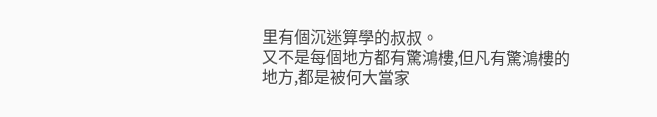里有個沉迷算學的叔叔。
又不是每個地方都有驚鴻樓,但凡有驚鴻樓的地方,都是被何大當家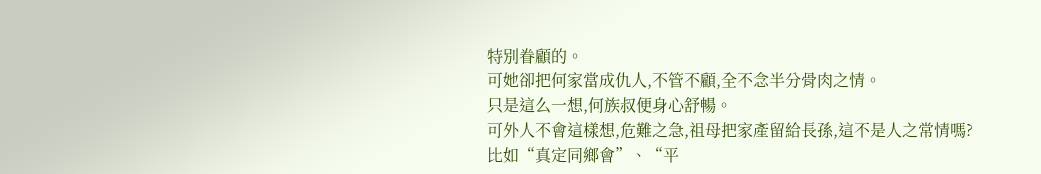特別眷顧的。
可她卻把何家當成仇人,不管不顧,全不念半分骨肉之情。
只是這么一想,何族叔便身心舒暢。
可外人不會這樣想,危難之急,祖母把家產留給長孫,這不是人之常情嗎?
比如“真定同鄉會”、“平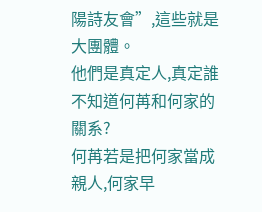陽詩友會”,這些就是大團體。
他們是真定人,真定誰不知道何苒和何家的關系?
何苒若是把何家當成親人,何家早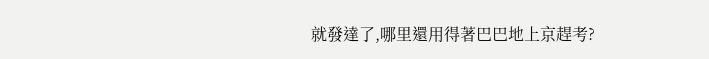就發達了,哪里還用得著巴巴地上京趕考?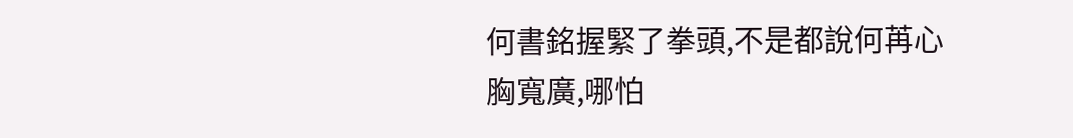何書銘握緊了拳頭,不是都說何苒心胸寬廣,哪怕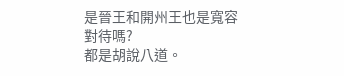是晉王和開州王也是寬容對待嗎?
都是胡說八道。